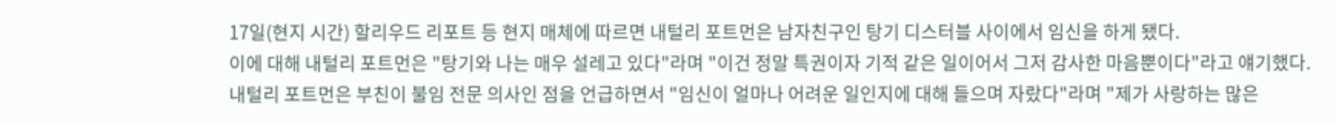17일(현지 시간) 할리우드 리포트 등 현지 매체에 따르면 내털리 포트먼은 남자친구인 탕기 디스터블 사이에서 임신을 하게 됐다.
이에 대해 내털리 포트먼은 "탕기와 나는 매우 설레고 있다"라며 "이건 정말 특권이자 기적 같은 일이어서 그저 감사한 마음뿐이다"라고 얘기했다.
내털리 포트먼은 부친이 불임 전문 의사인 점을 언급하면서 "임신이 얼마나 어려운 일인지에 대해 들으며 자랐다"라며 "제가 사랑하는 많은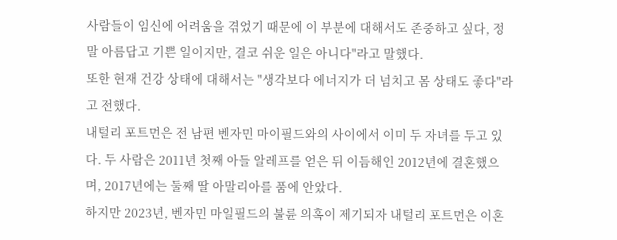사람들이 임신에 어려움을 겪었기 때문에 이 부분에 대해서도 존중하고 싶다, 정말 아름답고 기쁜 일이지만, 결코 쉬운 일은 아니다"라고 말했다.
또한 현재 건강 상태에 대해서는 "생각보다 에너지가 더 넘치고 몸 상태도 좋다"라고 전했다.
내털리 포트먼은 전 남편 벤자민 마이필드와의 사이에서 이미 두 자녀를 두고 있다. 두 사람은 2011년 첫째 아들 알레프를 얻은 뒤 이듬해인 2012년에 결혼했으며, 2017년에는 둘째 딸 아말리아를 품에 안았다.
하지만 2023년, 벤자민 마일필드의 불륜 의혹이 제기되자 내털리 포트먼은 이혼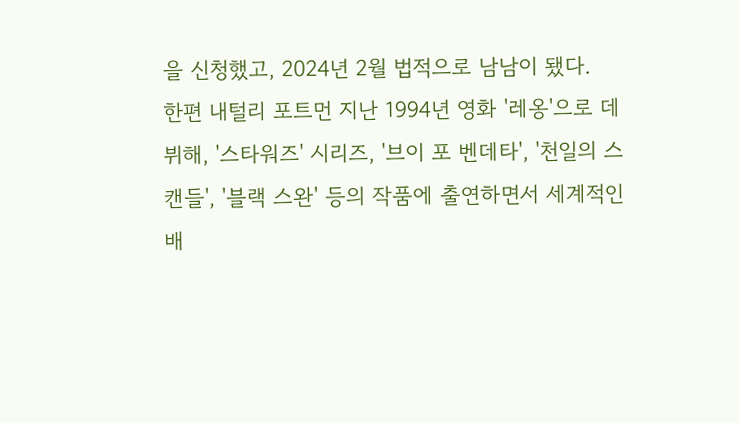을 신청했고, 2024년 2월 법적으로 남남이 됐다.
한편 내털리 포트먼 지난 1994년 영화 '레옹'으로 데뷔해, '스타워즈' 시리즈, '브이 포 벤데타', '천일의 스캔들', '블랙 스완' 등의 작품에 출연하면서 세계적인 배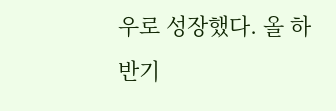우로 성장했다. 올 하반기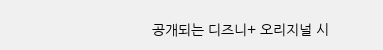공개되는 디즈니+ 오리지널 시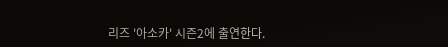리즈 '아소카' 시즌2에 출연한다.